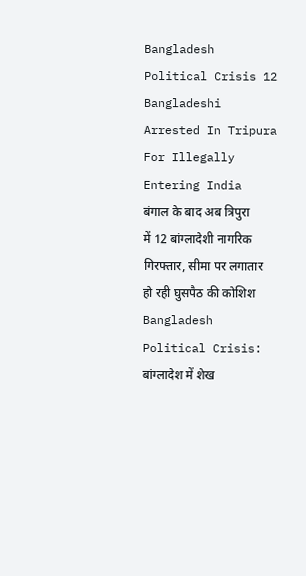Bangladesh Political Crisis 12 Bangladeshi Arrested In Tripura For Illegally Entering India
बंगाल के बाद अब त्रिपुरा में 12 बांग्लादेशी नागरिक गिरफ्तार, सीमा पर लगातार हो रही घुसपैठ की कोशिश
Bangladesh Political Crisis: बांग्लादेश में शेख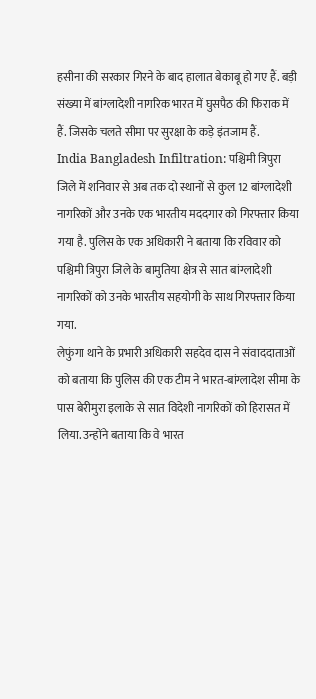हसीना की सरकार गिरने के बाद हालात बेकाबू हो गए हैं. बड़ी संख्या में बांग्लादेशी नागरिक भारत में घुसपैठ की फिराक में हैं. जिसके चलते सीमा पर सुरक्षा के कड़े इंतजाम हैं.
India Bangladesh Infiltration: पश्चिमी त्रिपुरा जिले में शनिवार से अब तक दो स्थानों से कुल 12 बांग्लादेशी नागरिकों और उनके एक भारतीय मददगार को गिरफ्तार किया गया है. पुलिस के एक अधिकारी ने बताया कि रविवार को पश्चिमी त्रिपुरा जिले के बामुतिया क्षेत्र से सात बांग्लादेशी नागरिकों को उनके भारतीय सहयोगी के साथ गिरफ्तार किया गया.
लेफुंगा थाने के प्रभारी अधिकारी सहदेव दास ने संवाददाताओं को बताया कि पुलिस की एक टीम ने भारत-बांग्लादेश सीमा के पास बेरीमुरा इलाके से सात विदेशी नागरिकों को हिरासत में लिया. उन्होंने बताया कि वे भारत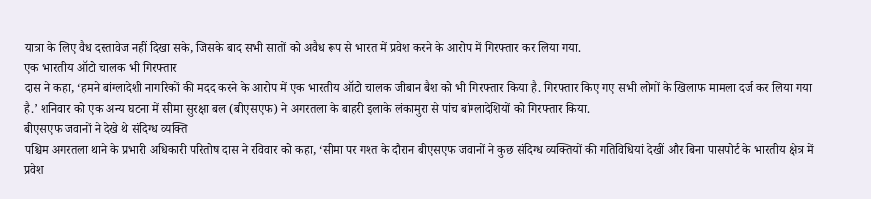यात्रा के लिए वैध दस्तावेज नहीं दिखा सके, जिसके बाद सभी सातों को अवैध रूप से भारत में प्रवेश करने के आरोप में गिरफ्तार कर लिया गया.
एक भारतीय ऑटो चालक भी गिरफ्तार
दास ने कहा, ‘हमने बांग्लादेशी नागरिकों की मदद करने के आरोप में एक भारतीय ऑटो चालक जीबान बैश को भी गिरफ्तार किया है. गिरफ्तार किए गए सभी लोगों के खिलाफ मामला दर्ज कर लिया गया है.’ शनिवार को एक अन्य घटना में सीमा सुरक्षा बल (बीएसएफ) ने अगरतला के बाहरी इलाके लंकामुरा से पांच बांग्लादेशियों को गिरफ्तार किया.
बीएसएफ जवानों ने देखे थे संदिग्ध व्यक्ति
पश्चिम अगरतला थाने के प्रभारी अधिकारी परितोष दास ने रविवार को कहा, ‘सीमा पर गश्त के दौरान बीएसएफ जवानों ने कुछ संदिग्ध व्यक्तियों की गतिविधियां देखीं और बिना पासपोर्ट के भारतीय क्षेत्र में प्रवेश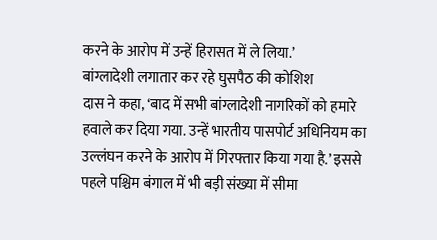करने के आरोप में उन्हें हिरासत में ले लिया.’
बांग्लादेशी लगातार कर रहे घुसपैठ की कोशिश
दास ने कहा, ‘बाद में सभी बांग्लादेशी नागरिकों को हमारे हवाले कर दिया गया. उन्हें भारतीय पासपोर्ट अधिनियम का उल्लंघन करने के आरोप में गिरफ्तार किया गया है.’ इससे पहले पश्चिम बंगाल में भी बड़ी संख्या में सीमा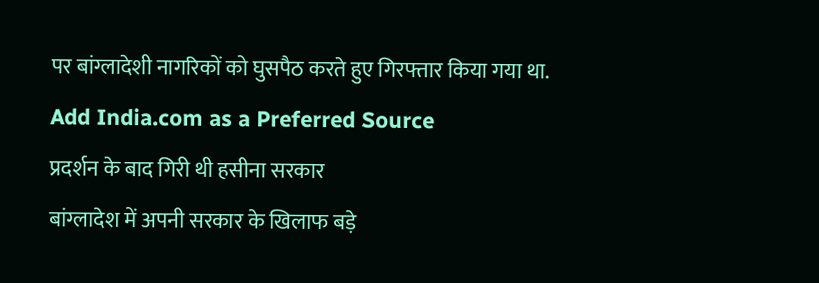पर बांग्लादेशी नागरिकों को घुसपैठ करते हुए गिरफ्तार किया गया था.
Add India.com as a Preferred Source
प्रदर्शन के बाद गिरी थी हसीना सरकार
बांग्लादेश में अपनी सरकार के खिलाफ बड़े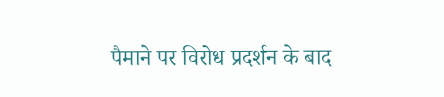पैमाने पर विरोध प्रदर्शन के बाद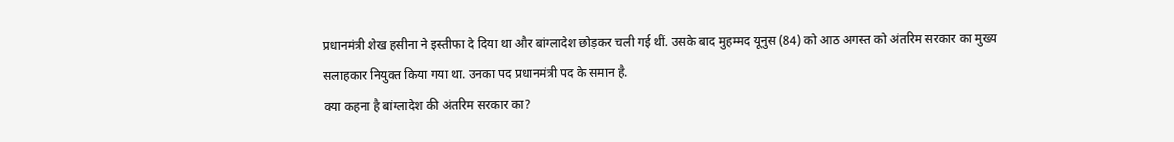प्रधानमंत्री शेख हसीना ने इस्तीफा दे दिया था और बांग्लादेश छोड़कर चली गई थीं. उसके बाद मुहम्मद यूनुस (84) को आठ अगस्त को अंतरिम सरकार का मुख्य सलाहकार नियुक्त किया गया था. उनका पद प्रधानमंत्री पद के समान है.
क्या कहना है बांग्लादेश की अंतरिम सरकार का?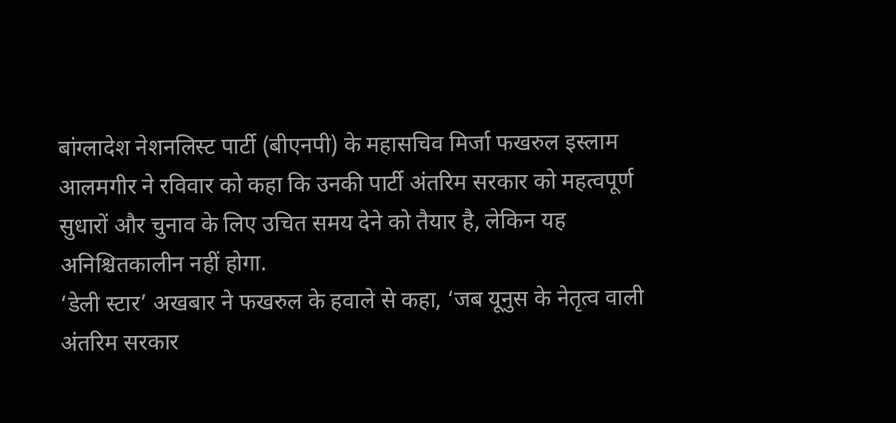बांग्लादेश नेशनलिस्ट पार्टी (बीएनपी) के महासचिव मिर्जा फखरुल इस्लाम आलमगीर ने रविवार को कहा कि उनकी पार्टी अंतरिम सरकार को महत्वपूर्ण सुधारों और चुनाव के लिए उचित समय देने को तैयार है, लेकिन यह अनिश्चितकालीन नहीं होगा.
‘डेली स्टार’ अखबार ने फखरुल के हवाले से कहा, ‘जब यूनुस के नेतृत्व वाली अंतरिम सरकार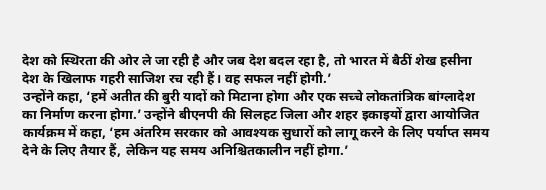देश को स्थिरता की ओर ले जा रही है और जब देश बदल रहा है, तो भारत में बैठीं शेख हसीना देश के खिलाफ गहरी साजिश रच रही हैं। वह सफल नहीं होगी.’
उन्होंने कहा, ‘हमें अतीत की बुरी यादों को मिटाना होगा और एक सच्चे लोकतांत्रिक बांग्लादेश का निर्माण करना होगा.’ उन्होंने बीएनपी की सिलहट जिला और शहर इकाइयों द्वारा आयोजित कार्यक्रम में कहा, ‘हम अंतरिम सरकार को आवश्यक सुधारों को लागू करने के लिए पर्याप्त समय देने के लिए तैयार हैं, लेकिन यह समय अनिश्चितकालीन नहीं होगा.’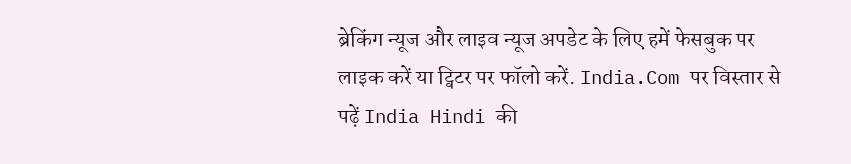ब्रेकिंग न्यूज और लाइव न्यूज अपडेट के लिए हमें फेसबुक पर लाइक करें या ट्विटर पर फॉलो करें. India.Com पर विस्तार से पढ़ें India Hindi की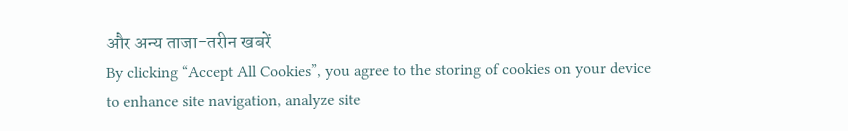और अन्य ताजा-तरीन खबरें
By clicking “Accept All Cookies”, you agree to the storing of cookies on your device to enhance site navigation, analyze site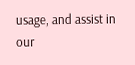usage, and assist in our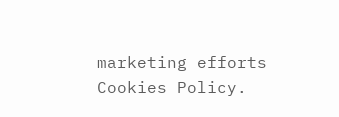marketing efforts Cookies Policy.